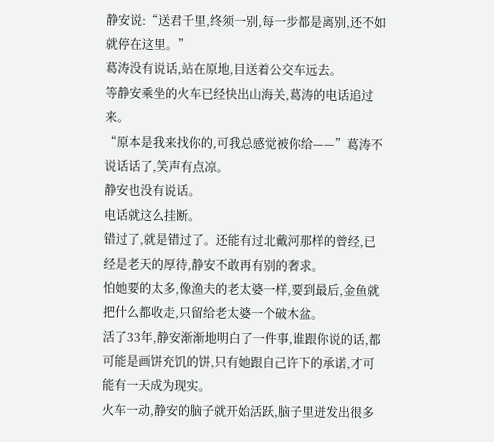静安说:“送君千里,终须一别,每一步都是离别,还不如就停在这里。”
葛涛没有说话,站在原地,目送着公交车远去。
等静安乘坐的火车已经快出山海关,葛涛的电话追过来。
“原本是我来找你的,可我总感觉被你给——”葛涛不说话话了,笑声有点凉。
静安也没有说话。
电话就这么挂断。
错过了,就是错过了。还能有过北戴河那样的曾经,已经是老天的厚待,静安不敢再有别的奢求。
怕她要的太多,像渔夫的老太婆一样,要到最后,金鱼就把什么都收走,只留给老太婆一个破木盆。
活了33年,静安渐渐地明白了一件事,谁跟你说的话,都可能是画饼充饥的饼,只有她跟自己许下的承诺,才可能有一天成为现实。
火车一动,静安的脑子就开始活跃,脑子里迸发出很多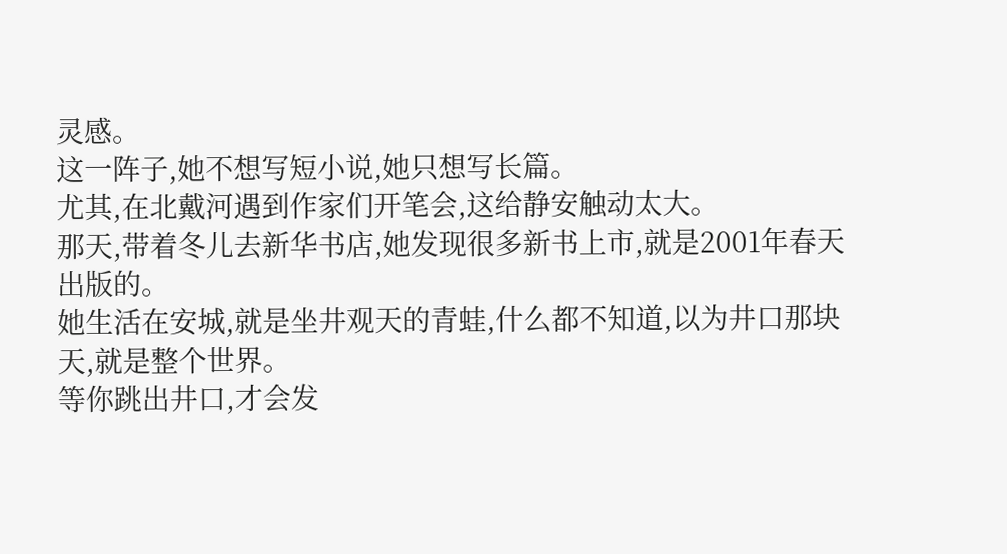灵感。
这一阵子,她不想写短小说,她只想写长篇。
尤其,在北戴河遇到作家们开笔会,这给静安触动太大。
那天,带着冬儿去新华书店,她发现很多新书上市,就是2001年春天出版的。
她生活在安城,就是坐井观天的青蛙,什么都不知道,以为井口那块天,就是整个世界。
等你跳出井口,才会发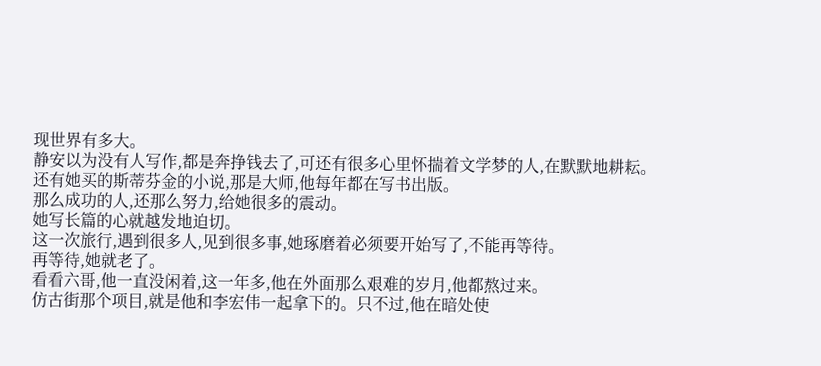现世界有多大。
静安以为没有人写作,都是奔挣钱去了,可还有很多心里怀揣着文学梦的人,在默默地耕耘。
还有她买的斯蒂芬金的小说,那是大师,他每年都在写书出版。
那么成功的人,还那么努力,给她很多的震动。
她写长篇的心就越发地迫切。
这一次旅行,遇到很多人,见到很多事,她琢磨着必须要开始写了,不能再等待。
再等待,她就老了。
看看六哥,他一直没闲着,这一年多,他在外面那么艰难的岁月,他都熬过来。
仿古街那个项目,就是他和李宏伟一起拿下的。只不过,他在暗处使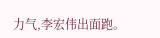力气,李宏伟出面跑。